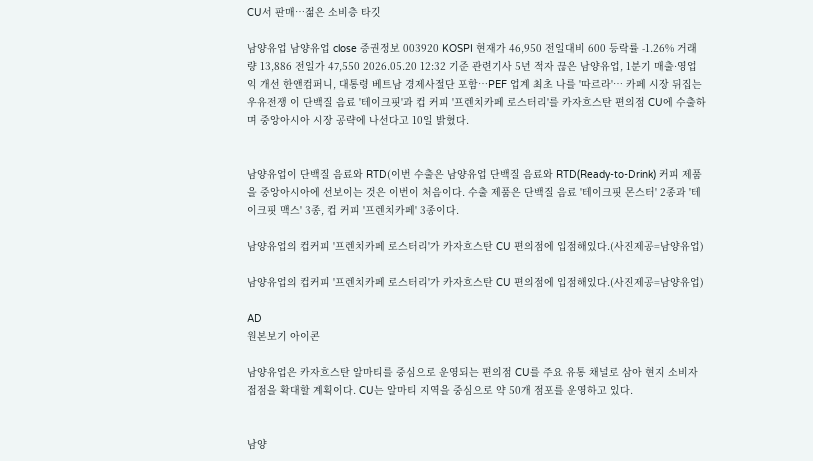CU서 판매…젊은 소비층 타깃

남양유업 남양유업 close 증권정보 003920 KOSPI 현재가 46,950 전일대비 600 등락률 -1.26% 거래량 13,886 전일가 47,550 2026.05.20 12:32 기준 관련기사 5년 적자 끊은 남양유업, 1분기 매출·영업익 개선 한앤컴퍼니, 대통령 베트남 경제사절단 포함…PEF 업계 최초 나를 '따르라'… 카페 시장 뒤집는 우유전쟁 이 단백질 음료 '테이크핏'과 컵 커피 '프렌치카페 로스터리'를 카자흐스탄 편의점 CU에 수출하며 중앙아시아 시장 공략에 나선다고 10일 밝혔다.


남양유업이 단백질 음료와 RTD(이번 수출은 남양유업 단백질 음료와 RTD(Ready-to-Drink) 커피 제품을 중앙아시아에 선보이는 것은 이번이 처음이다. 수출 제품은 단백질 음료 '테이크핏 몬스터' 2종과 '테이크핏 맥스' 3종, 컵 커피 '프렌치카페' 3종이다.

남양유업의 컵커피 '프렌치카페 로스터리'가 카자흐스탄 CU 편의점에 입점해있다.(사진제공=남양유업)

남양유업의 컵커피 '프렌치카페 로스터리'가 카자흐스탄 CU 편의점에 입점해있다.(사진제공=남양유업)

AD
원본보기 아이콘

남양유업은 카자흐스탄 알마티를 중심으로 운영되는 편의점 CU를 주요 유통 채널로 삼아 현지 소비자 접점을 확대할 계획이다. CU는 알마티 지역을 중심으로 약 50개 점포를 운영하고 있다.


남양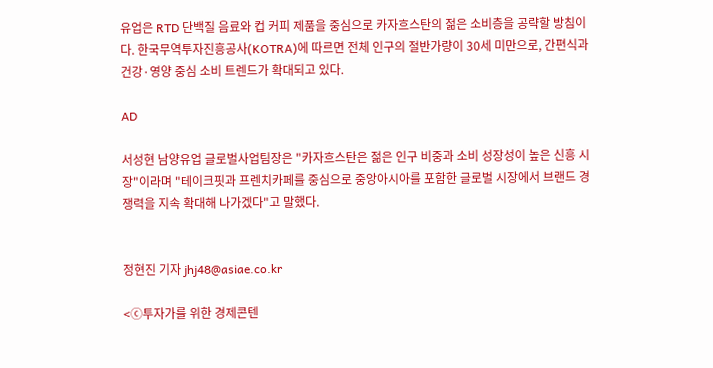유업은 RTD 단백질 음료와 컵 커피 제품을 중심으로 카자흐스탄의 젊은 소비층을 공략할 방침이다. 한국무역투자진흥공사(KOTRA)에 따르면 전체 인구의 절반가량이 30세 미만으로, 간편식과 건강·영양 중심 소비 트렌드가 확대되고 있다.

AD

서성현 남양유업 글로벌사업팀장은 "카자흐스탄은 젊은 인구 비중과 소비 성장성이 높은 신흥 시장"이라며 "테이크핏과 프렌치카페를 중심으로 중앙아시아를 포함한 글로벌 시장에서 브랜드 경쟁력을 지속 확대해 나가겠다"고 말했다.


정현진 기자 jhj48@asiae.co.kr

<ⓒ투자가를 위한 경제콘텐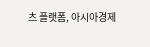츠 플랫폼, 아시아경제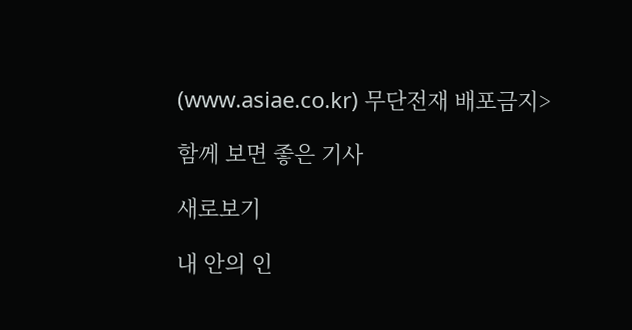(www.asiae.co.kr) 무단전재 배포금지>

함께 보면 좋은 기사

새로보기

내 안의 인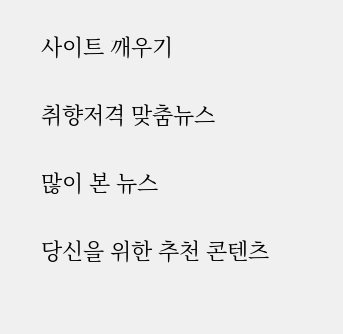사이트 깨우기

취향저격 맞춤뉴스

많이 본 뉴스

당신을 위한 추천 콘텐츠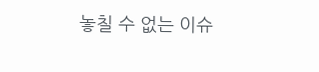놓칠 수 없는 이슈